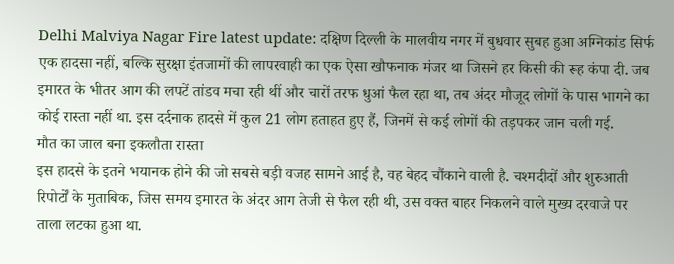Delhi Malviya Nagar Fire latest update: दक्षिण दिल्ली के मालवीय नगर में बुधवार सुबह हुआ अग्निकांड सिर्फ एक हादसा नहीं, बल्कि सुरक्षा इंतजामों की लापरवाही का एक ऐसा खौफनाक मंजर था जिसने हर किसी की रूह कंपा दी. जब इमारत के भीतर आग की लपटें तांडव मचा रही थीं और चारों तरफ धुआं फैल रहा था, तब अंदर मौजूद लोगों के पास भागने का कोई रास्ता नहीं था. इस दर्दनाक हादसे में कुल 21 लोग हताहत हुए हैं, जिनमें से कई लोगों की तड़पकर जान चली गई.
मौत का जाल बना इकलौता रास्ता
इस हादसे के इतने भयानक होने की जो सबसे बड़ी वजह सामने आई है, वह बेहद चौंकाने वाली है. चश्मदीदों और शुरुआती रिपोर्टों के मुताबिक, जिस समय इमारत के अंदर आग तेजी से फैल रही थी, उस वक्त बाहर निकलने वाले मुख्य दरवाजे पर ताला लटका हुआ था.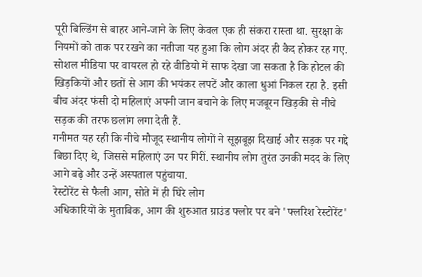पूरी बिल्डिंग से बाहर आने-जाने के लिए केवल एक ही संकरा रास्ता था. सुरक्षा के नियमों को ताक पर रखने का नतीजा यह हुआ कि लोग अंदर ही कैद होकर रह गए. सोशल मीडिया पर वायरल हो रहे वीडियो में साफ देखा जा सकता है कि होटल की खिड़कियों और छतों से आग की भयंकर लपटें और काला धुआं निकल रहा है. इसी बीच अंदर फंसी दो महिलाएं अपनी जान बचाने के लिए मजबूरन खिड़की से नीचे सड़क की तरफ छलांग लगा देती हैं.
गनीमत यह रही कि नीचे मौजूद स्थानीय लोगों ने सूझबूझ दिखाई और सड़क पर गद्दे बिछा दिए थे, जिससे महिलाएं उन पर गिरीं. स्थानीय लोग तुरंत उनकी मदद के लिए आगे बढ़े और उन्हें अस्पताल पहुंचाया.
रेस्टोरेंट से फैली आग, सोते में ही घिरे लोग
अधिकारियों के मुताबिक, आग की शुरुआत ग्राउंड फ्लोर पर बने 'फ्लरिश रेस्टोरेंट'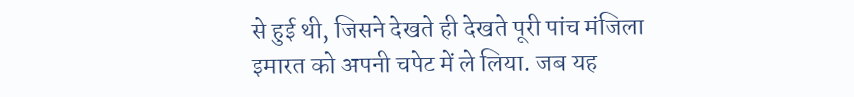से हुई थी, जिसने देखते ही देखते पूरी पांच मंजिला इमारत को अपनी चपेट में ले लिया. जब यह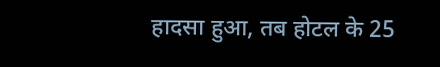हादसा हुआ, तब होटल के 25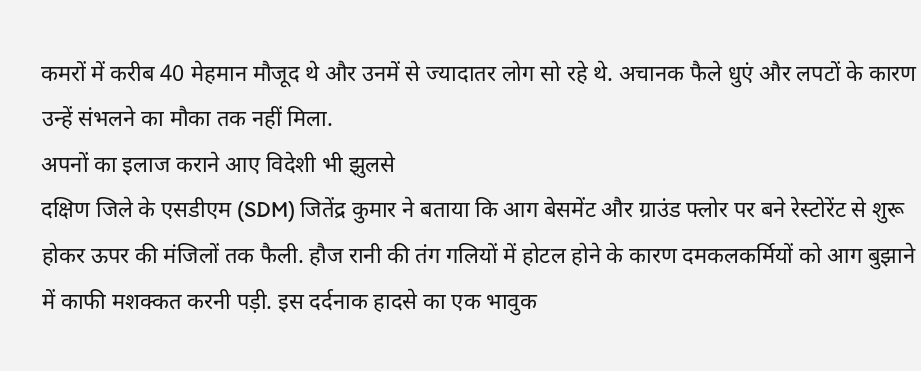कमरों में करीब 40 मेहमान मौजूद थे और उनमें से ज्यादातर लोग सो रहे थे. अचानक फैले धुएं और लपटों के कारण उन्हें संभलने का मौका तक नहीं मिला.
अपनों का इलाज कराने आए विदेशी भी झुलसे
दक्षिण जिले के एसडीएम (SDM) जितेंद्र कुमार ने बताया कि आग बेसमेंट और ग्राउंड फ्लोर पर बने रेस्टोरेंट से शुरू होकर ऊपर की मंजिलों तक फैली. हौज रानी की तंग गलियों में होटल होने के कारण दमकलकर्मियों को आग बुझाने में काफी मशक्कत करनी पड़ी. इस दर्दनाक हादसे का एक भावुक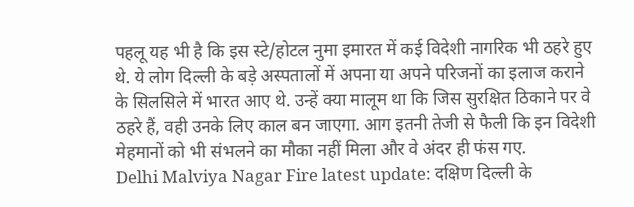पहलू यह भी है कि इस स्टे/होटल नुमा इमारत में कई विदेशी नागरिक भी ठहरे हुए थे. ये लोग दिल्ली के बड़े अस्पतालों में अपना या अपने परिजनों का इलाज कराने के सिलसिले में भारत आए थे. उन्हें क्या मालूम था कि जिस सुरक्षित ठिकाने पर वे ठहरे हैं, वही उनके लिए काल बन जाएगा. आग इतनी तेजी से फैली कि इन विदेशी मेहमानों को भी संभलने का मौका नहीं मिला और वे अंदर ही फंस गए.
Delhi Malviya Nagar Fire latest update: दक्षिण दिल्ली के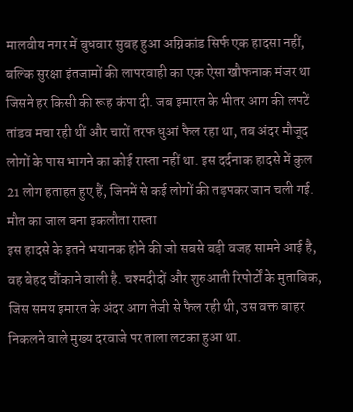मालवीय नगर में बुधवार सुबह हुआ अग्निकांड सिर्फ एक हादसा नहीं, बल्कि सुरक्षा इंतजामों की लापरवाही का एक ऐसा खौफनाक मंजर था जिसने हर किसी की रूह कंपा दी. जब इमारत के भीतर आग की लपटें तांडव मचा रही थीं और चारों तरफ धुआं फैल रहा था, तब अंदर मौजूद लोगों के पास भागने का कोई रास्ता नहीं था. इस दर्दनाक हादसे में कुल 21 लोग हताहत हुए हैं, जिनमें से कई लोगों की तड़पकर जान चली गई.
मौत का जाल बना इकलौता रास्ता
इस हादसे के इतने भयानक होने की जो सबसे बड़ी वजह सामने आई है, वह बेहद चौंकाने वाली है. चश्मदीदों और शुरुआती रिपोर्टों के मुताबिक, जिस समय इमारत के अंदर आग तेजी से फैल रही थी, उस वक्त बाहर निकलने वाले मुख्य दरवाजे पर ताला लटका हुआ था.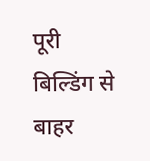पूरी बिल्डिंग से बाहर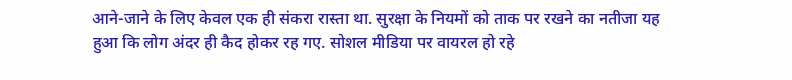आने-जाने के लिए केवल एक ही संकरा रास्ता था. सुरक्षा के नियमों को ताक पर रखने का नतीजा यह हुआ कि लोग अंदर ही कैद होकर रह गए. सोशल मीडिया पर वायरल हो रहे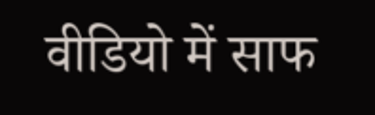वीडियो में साफ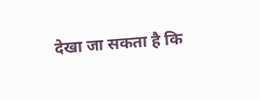देखा जा सकता है कि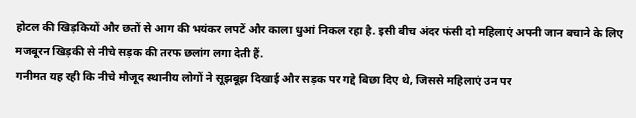होटल की खिड़कियों और छतों से आग की भयंकर लपटें और काला धुआं निकल रहा है. इसी बीच अंदर फंसी दो महिलाएं अपनी जान बचाने के लिए मजबूरन खिड़की से नीचे सड़क की तरफ छलांग लगा देती हैं.
गनीमत यह रही कि नीचे मौजूद स्थानीय लोगों ने सूझबूझ दिखाई और सड़क पर गद्दे बिछा दिए थे, जिससे महिलाएं उन पर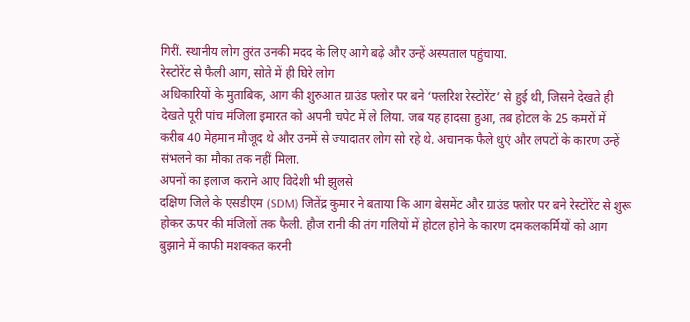गिरीं. स्थानीय लोग तुरंत उनकी मदद के लिए आगे बढ़े और उन्हें अस्पताल पहुंचाया.
रेस्टोरेंट से फैली आग, सोते में ही घिरे लोग
अधिकारियों के मुताबिक, आग की शुरुआत ग्राउंड फ्लोर पर बने ‘फ्लरिश रेस्टोरेंट’ से हुई थी, जिसने देखते ही देखते पूरी पांच मंजिला इमारत को अपनी चपेट में ले लिया. जब यह हादसा हुआ, तब होटल के 25 कमरों में करीब 40 मेहमान मौजूद थे और उनमें से ज्यादातर लोग सो रहे थे. अचानक फैले धुएं और लपटों के कारण उन्हें संभलने का मौका तक नहीं मिला.
अपनों का इलाज कराने आए विदेशी भी झुलसे
दक्षिण जिले के एसडीएम (SDM) जितेंद्र कुमार ने बताया कि आग बेसमेंट और ग्राउंड फ्लोर पर बने रेस्टोरेंट से शुरू होकर ऊपर की मंजिलों तक फैली. हौज रानी की तंग गलियों में होटल होने के कारण दमकलकर्मियों को आग बुझाने में काफी मशक्कत करनी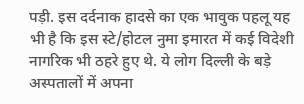पड़ी. इस दर्दनाक हादसे का एक भावुक पहलू यह भी है कि इस स्टे/होटल नुमा इमारत में कई विदेशी नागरिक भी ठहरे हुए थे. ये लोग दिल्ली के बड़े अस्पतालों में अपना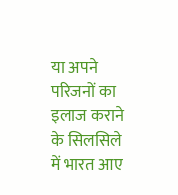या अपने परिजनों का इलाज कराने के सिलसिले में भारत आए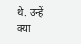थे. उन्हें क्या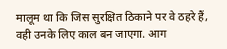मालूम था कि जिस सुरक्षित ठिकाने पर वे ठहरे हैं, वही उनके लिए काल बन जाएगा. आग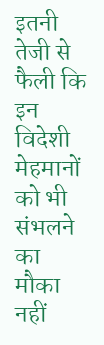इतनी तेजी से फैली कि इन विदेशी मेहमानों को भी संभलने का मौका नहीं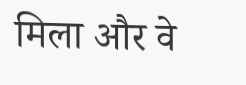मिला और वे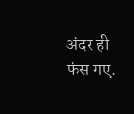अंदर ही फंस गए.